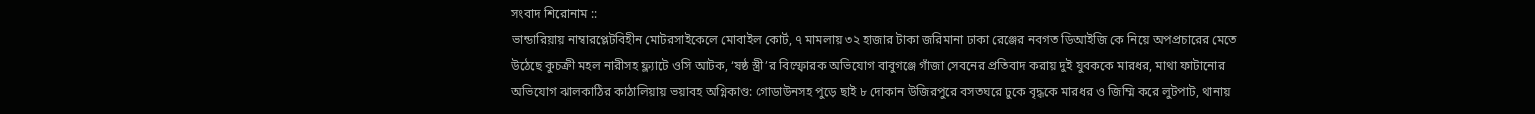সংবাদ শিরোনাম ::
ভান্ডারিয়ায় নাম্বারপ্লেটবিহীন মোটরসাইকেলে মোবাইল কোর্ট, ৭ মামলায় ৩২ হাজার টাকা জরিমানা ঢাকা রেঞ্জের নবগত ডিআইজি কে নিয়ে অপপ্রচারের মেতে উঠেছে কুচক্রী মহল নারীসহ ফ্ল্যাটে ওসি আটক, ‘ষষ্ঠ স্ত্রী’র বিস্ফোরক অভিযোগ বাবুগঞ্জে গাঁজা সেবনের প্রতিবাদ করায় দুই যুবককে মারধর, মাথা ফাটানোর অভিযোগ ঝালকাঠির কাঠালিয়ায় ভয়াবহ অগ্নিকাণ্ড: গোডাউনসহ পুড়ে ছাই ৮ দোকান উজিরপুরে বসতঘরে ঢুকে বৃদ্ধকে মারধর ও জিম্মি করে লুটপাট, থানায়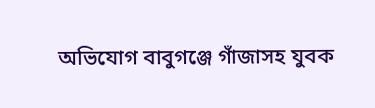অভিযোগ বাবুগঞ্জে গাঁজাসহ যুবক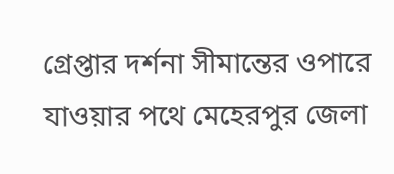গ্রেপ্তার দর্শনা সীমান্তের ওপারে যাওয়ার পথে মেহেরপুর জেলা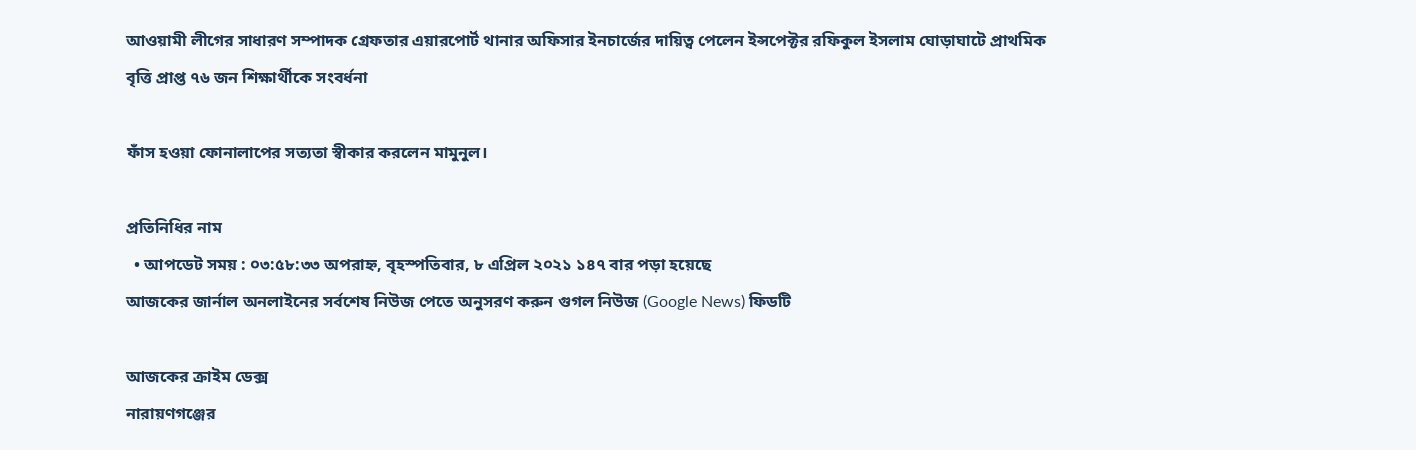আওয়ামী লীগের সাধারণ সম্পাদক গ্রেফতার এয়ারপোর্ট থানার অফিসার ইনচার্জের দায়িত্ব পেলেন ইন্সপেক্টর রফিকুল ইসলাম ঘোড়াঘাটে প্রাথমিক বৃত্তি প্রাপ্ত ৭৬ জন শিক্ষার্থীকে সংবর্ধনা

ফাঁস হওয়া ফোনালাপের সত্যতা স্বীকার করলেন মামুনুল।

প্রতিনিধির নাম
  • আপডেট সময় : ০৩:৫৮:৩৩ অপরাহ্ন, বৃহস্পতিবার, ৮ এপ্রিল ২০২১ ১৪৭ বার পড়া হয়েছে
আজকের জার্নাল অনলাইনের সর্বশেষ নিউজ পেতে অনুসরণ করুন গুগল নিউজ (Google News) ফিডটি

আজকের ক্রাইম ডেক্স
নারায়ণগঞ্জের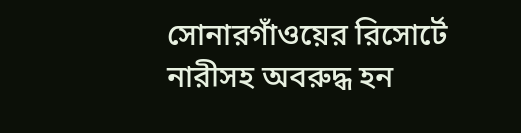সোনারগাঁওয়ের রিসোর্টে নারীসহ অবরুদ্ধ হন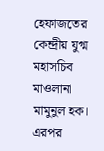হেফাজতের কেন্দ্রীয় যুগ্ম মহাসচিব মাওলানা মামুনুল হক। এরপর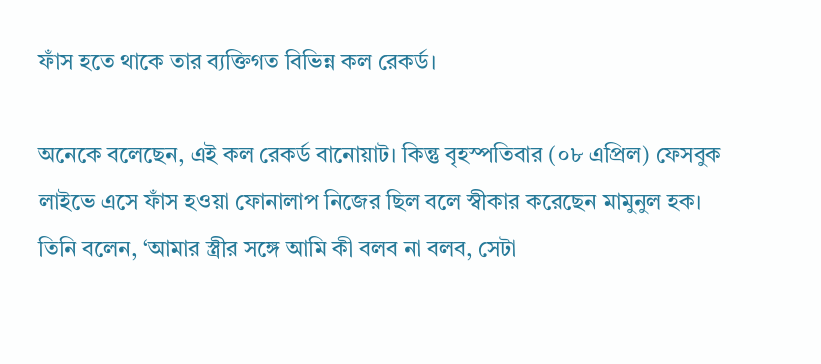ফাঁস হতে থাকে তার ব্যক্তিগত বিভিন্ন কল রেকর্ড।

অনেকে বলেছেন, এই কল রেকর্ড বানোয়াট। কিন্তু বৃহস্পতিবার (০৮ এপ্রিল) ফেসবুক লাইভে এসে ফাঁস হওয়া ফোনালাপ নিজের ছিল বলে স্বীকার করেছেন মামুনুল হক।
তিনি বলেন, ‘আমার স্ত্রীর সঙ্গে আমি কী বলব না বলব, সেটা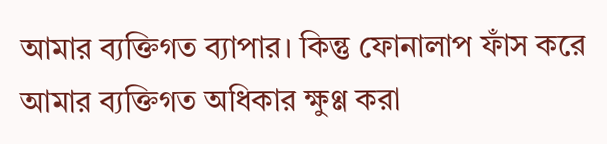আমার ব্যক্তিগত ব্যাপার। কিন্তু ফোনালাপ ফাঁস করে আমার ব্যক্তিগত অধিকার ক্ষুণ্ণ করা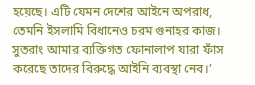হয়েছে। এটি যেমন দেশের আইনে অপরাধ, তেমনি ইসলামি বিধানেও চরম গুনাহর কাজ। সুতরাং আমার ব্যক্তিগত ফোনালাপ যারা ফাঁস করেছে তাদের বিরুদ্ধে আইনি ব্যবস্থা নেব।’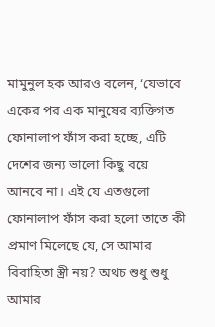মামুনুল হক আরও বলেন, ‘যেভাবে একের পর এক মানুষের ব্যক্তিগত ফোনালাপ ফাঁস করা হচ্ছে, এটি দেশের জন্য ভালো কিছু বয়ে আনবে না। এই যে এতগুলো ফোনালাপ ফাঁস করা হলো তাতে কী প্রমাণ মিলেছে যে, সে আমার বিবাহিতা স্ত্রী নয়? অথচ শুধু শুধু আমার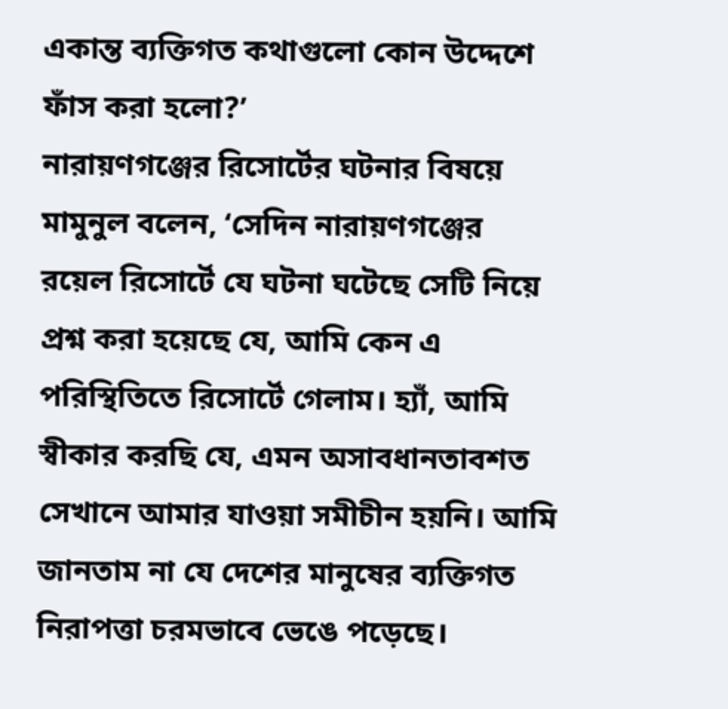একান্ত ব্যক্তিগত কথাগুলো কোন উদ্দেশে ফাঁস করা হলো?’
নারায়ণগঞ্জের রিসোর্টের ঘটনার বিষয়ে মামুনুল বলেন, ‘সেদিন নারায়ণগঞ্জের রয়েল রিসোর্টে যে ঘটনা ঘটেছে সেটি নিয়ে প্রশ্ন করা হয়েছে যে, আমি কেন এ পরিস্থিতিতে রিসোর্টে গেলাম। হ্যাঁ, আমি স্বীকার করছি যে, এমন অসাবধানতাবশত সেখানে আমার যাওয়া সমীচীন হয়নি। আমি জানতাম না যে দেশের মানুষের ব্যক্তিগত নিরাপত্তা চরমভাবে ভেঙে পড়েছে।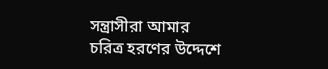সন্ত্রাসীরা আমার চরিত্র হরণের উদ্দেশে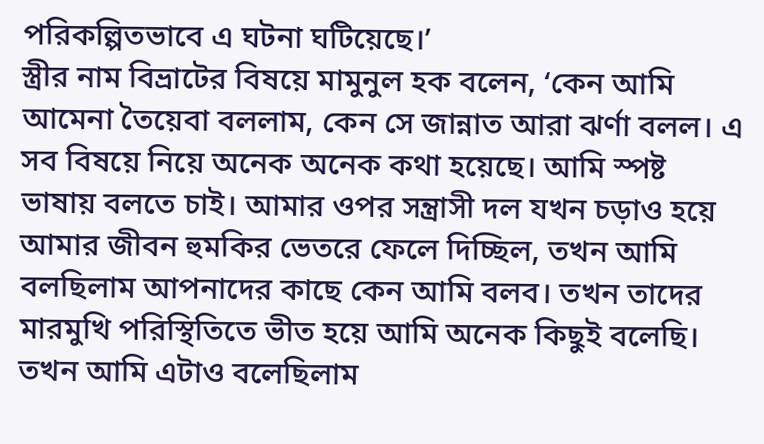পরিকল্পিতভাবে এ ঘটনা ঘটিয়েছে।’
স্ত্রীর নাম বিভ্রাটের বিষয়ে মামুনুল হক বলেন, ‘কেন আমি আমেনা তৈয়েবা বললাম, কেন সে জান্নাত আরা ঝর্ণা বলল। এ সব বিষয়ে নিয়ে অনেক অনেক কথা হয়েছে। আমি স্পষ্ট ভাষায় বলতে চাই। আমার ওপর সন্ত্রাসী দল যখন চড়াও হয়ে আমার জীবন হুমকির ভেতরে ফেলে দিচ্ছিল, তখন আমি বলছিলাম আপনাদের কাছে কেন আমি বলব। তখন তাদের মারমুখি পরিস্থিতিতে ভীত হয়ে আমি অনেক কিছুই বলেছি। তখন আমি এটাও বলেছিলাম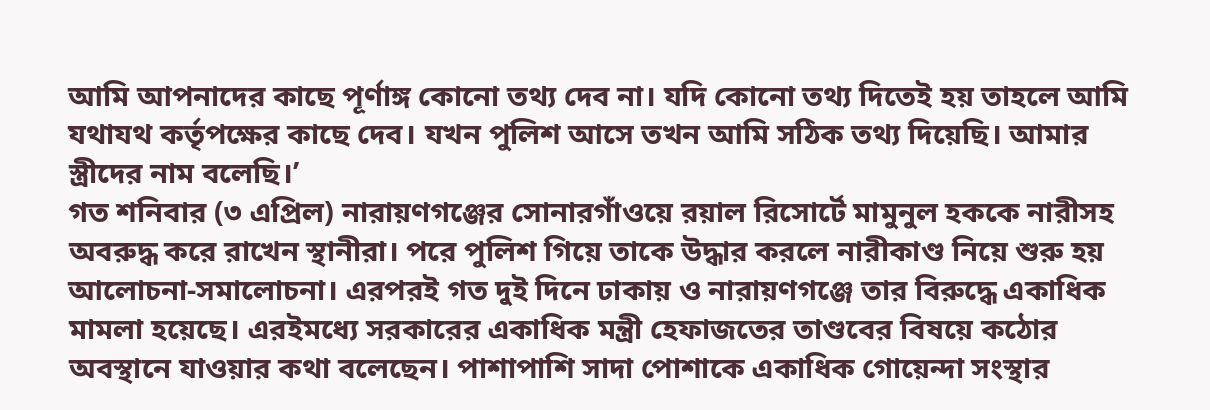আমি আপনাদের কাছে পূর্ণাঙ্গ কোনো তথ্য দেব না। যদি কোনো তথ্য দিতেই হয় তাহলে আমি যথাযথ কর্তৃপক্ষের কাছে দেব। যখন পুলিশ আসে তখন আমি সঠিক তথ্য দিয়েছি। আমার স্ত্রীদের নাম বলেছি।’
গত শনিবার (৩ এপ্রিল) নারায়ণগঞ্জের সোনারগাঁওয়ে রয়াল রিসোর্টে মামুনুল হককে নারীসহ অবরুদ্ধ করে রাখেন স্থানীরা। পরে পুলিশ গিয়ে তাকে উদ্ধার করলে নারীকাণ্ড নিয়ে শুরু হয় আলোচনা-সমালোচনা। এরপরই গত দুই দিনে ঢাকায় ও নারায়ণগঞ্জে তার বিরুদ্ধে একাধিক মামলা হয়েছে। এরইমধ্যে সরকারের একাধিক মন্ত্রী হেফাজতের তাণ্ডবের বিষয়ে কঠোর অবস্থানে যাওয়ার কথা বলেছেন। পাশাপাশি সাদা পোশাকে একাধিক গোয়েন্দা সংস্থার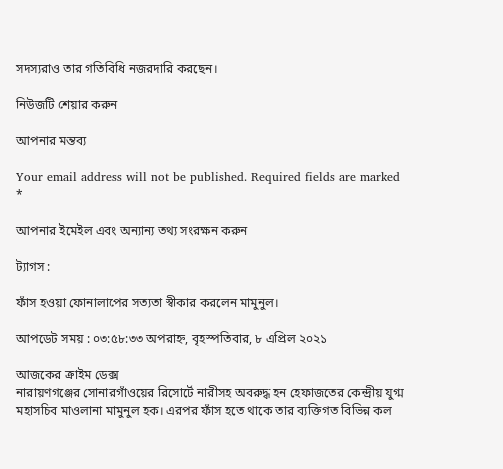সদস্যরাও তার গতিবিধি নজরদারি করছেন।

নিউজটি শেয়ার করুন

আপনার মন্তব্য

Your email address will not be published. Required fields are marked *

আপনার ইমেইল এবং অন্যান্য তথ্য সংরক্ষন করুন

ট্যাগস :

ফাঁস হওয়া ফোনালাপের সত্যতা স্বীকার করলেন মামুনুল।

আপডেট সময় : ০৩:৫৮:৩৩ অপরাহ্ন, বৃহস্পতিবার, ৮ এপ্রিল ২০২১

আজকের ক্রাইম ডেক্স
নারায়ণগঞ্জের সোনারগাঁওয়ের রিসোর্টে নারীসহ অবরুদ্ধ হন হেফাজতের কেন্দ্রীয় যুগ্ম মহাসচিব মাওলানা মামুনুল হক। এরপর ফাঁস হতে থাকে তার ব্যক্তিগত বিভিন্ন কল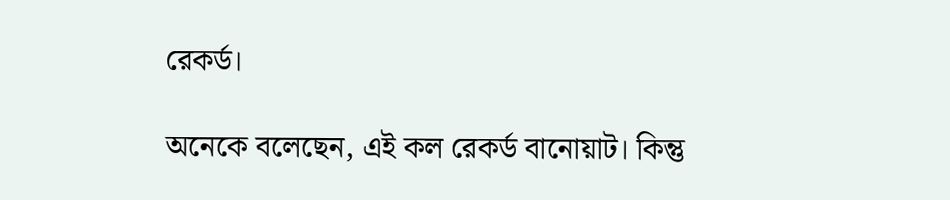রেকর্ড।

অনেকে বলেছেন, এই কল রেকর্ড বানোয়াট। কিন্তু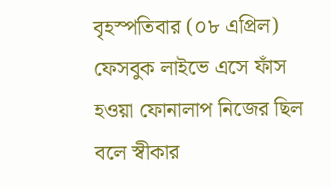বৃহস্পতিবার (০৮ এপ্রিল) ফেসবুক লাইভে এসে ফাঁস হওয়া ফোনালাপ নিজের ছিল বলে স্বীকার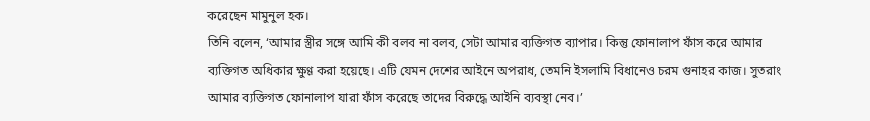করেছেন মামুনুল হক।
তিনি বলেন, ‘আমার স্ত্রীর সঙ্গে আমি কী বলব না বলব, সেটা আমার ব্যক্তিগত ব্যাপার। কিন্তু ফোনালাপ ফাঁস করে আমার ব্যক্তিগত অধিকার ক্ষুণ্ণ করা হয়েছে। এটি যেমন দেশের আইনে অপরাধ, তেমনি ইসলামি বিধানেও চরম গুনাহর কাজ। সুতরাং আমার ব্যক্তিগত ফোনালাপ যারা ফাঁস করেছে তাদের বিরুদ্ধে আইনি ব্যবস্থা নেব।’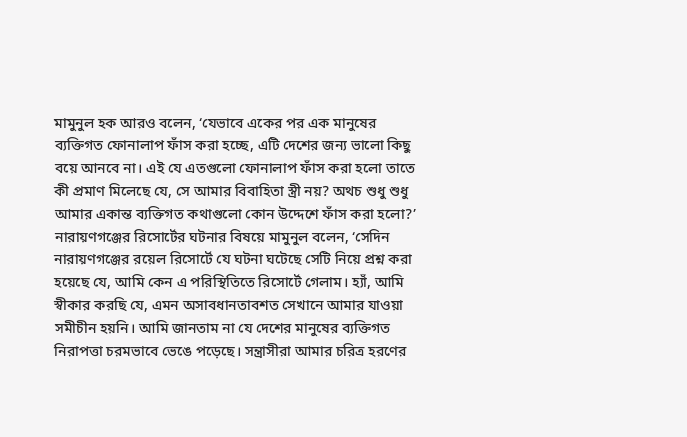মামুনুল হক আরও বলেন, ‘যেভাবে একের পর এক মানুষের ব্যক্তিগত ফোনালাপ ফাঁস করা হচ্ছে, এটি দেশের জন্য ভালো কিছু বয়ে আনবে না। এই যে এতগুলো ফোনালাপ ফাঁস করা হলো তাতে কী প্রমাণ মিলেছে যে, সে আমার বিবাহিতা স্ত্রী নয়? অথচ শুধু শুধু আমার একান্ত ব্যক্তিগত কথাগুলো কোন উদ্দেশে ফাঁস করা হলো?’
নারায়ণগঞ্জের রিসোর্টের ঘটনার বিষয়ে মামুনুল বলেন, ‘সেদিন নারায়ণগঞ্জের রয়েল রিসোর্টে যে ঘটনা ঘটেছে সেটি নিয়ে প্রশ্ন করা হয়েছে যে, আমি কেন এ পরিস্থিতিতে রিসোর্টে গেলাম। হ্যাঁ, আমি স্বীকার করছি যে, এমন অসাবধানতাবশত সেখানে আমার যাওয়া সমীচীন হয়নি। আমি জানতাম না যে দেশের মানুষের ব্যক্তিগত নিরাপত্তা চরমভাবে ভেঙে পড়েছে। সন্ত্রাসীরা আমার চরিত্র হরণের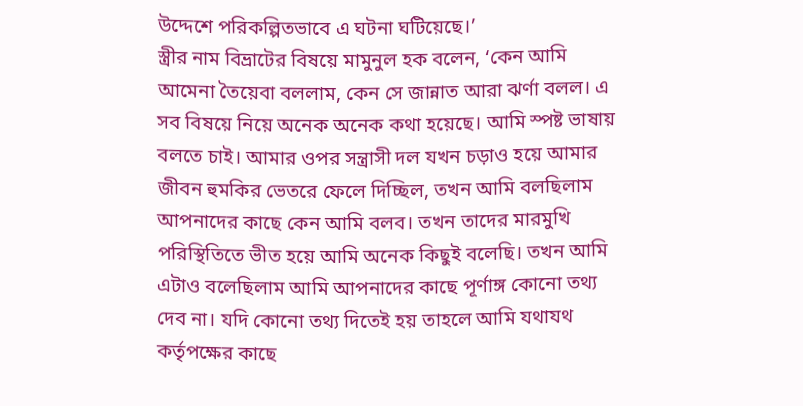উদ্দেশে পরিকল্পিতভাবে এ ঘটনা ঘটিয়েছে।’
স্ত্রীর নাম বিভ্রাটের বিষয়ে মামুনুল হক বলেন, ‘কেন আমি আমেনা তৈয়েবা বললাম, কেন সে জান্নাত আরা ঝর্ণা বলল। এ সব বিষয়ে নিয়ে অনেক অনেক কথা হয়েছে। আমি স্পষ্ট ভাষায় বলতে চাই। আমার ওপর সন্ত্রাসী দল যখন চড়াও হয়ে আমার জীবন হুমকির ভেতরে ফেলে দিচ্ছিল, তখন আমি বলছিলাম আপনাদের কাছে কেন আমি বলব। তখন তাদের মারমুখি পরিস্থিতিতে ভীত হয়ে আমি অনেক কিছুই বলেছি। তখন আমি এটাও বলেছিলাম আমি আপনাদের কাছে পূর্ণাঙ্গ কোনো তথ্য দেব না। যদি কোনো তথ্য দিতেই হয় তাহলে আমি যথাযথ কর্তৃপক্ষের কাছে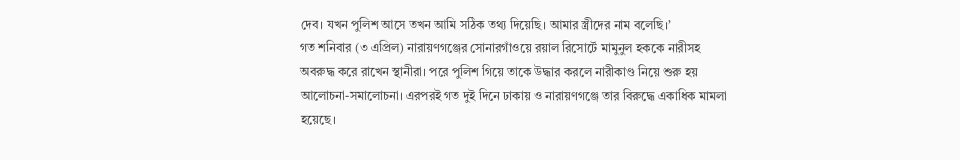দেব। যখন পুলিশ আসে তখন আমি সঠিক তথ্য দিয়েছি। আমার স্ত্রীদের নাম বলেছি।’
গত শনিবার (৩ এপ্রিল) নারায়ণগঞ্জের সোনারগাঁওয়ে রয়াল রিসোর্টে মামুনুল হককে নারীসহ অবরুদ্ধ করে রাখেন স্থানীরা। পরে পুলিশ গিয়ে তাকে উদ্ধার করলে নারীকাণ্ড নিয়ে শুরু হয় আলোচনা-সমালোচনা। এরপরই গত দুই দিনে ঢাকায় ও নারায়ণগঞ্জে তার বিরুদ্ধে একাধিক মামলা হয়েছে।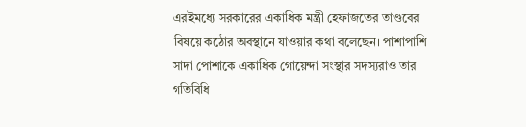এরইমধ্যে সরকারের একাধিক মন্ত্রী হেফাজতের তাণ্ডবের বিষয়ে কঠোর অবস্থানে যাওয়ার কথা বলেছেন। পাশাপাশি সাদা পোশাকে একাধিক গোয়েন্দা সংস্থার সদস্যরাও তার গতিবিধি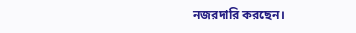নজরদারি করছেন।